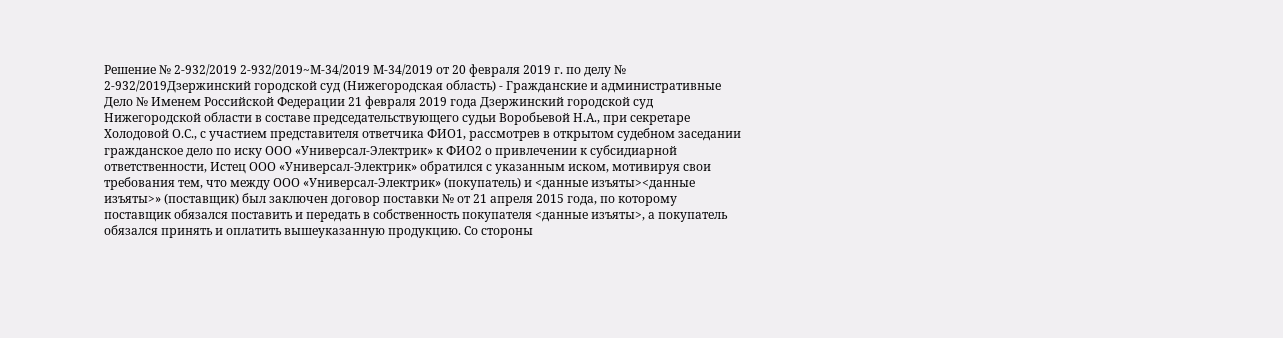Решение № 2-932/2019 2-932/2019~М-34/2019 М-34/2019 от 20 февраля 2019 г. по делу № 2-932/2019Дзержинский городской суд (Нижегородская область) - Гражданские и административные Дело № Именем Российской Федерации 21 февраля 2019 года Дзержинский городской суд Нижегородской области в составе председательствующего судьи Воробьевой Н.А., при секретаре Холодовой О.С., с участием представителя ответчика ФИО1, рассмотрев в открытом судебном заседании гражданское дело по иску ООО «Универсал-Электрик» к ФИО2 о привлечении к субсидиарной ответственности, Истец ООО «Универсал-Электрик» обратился с указанным иском, мотивируя свои требования тем, что между ООО «Универсал-Электрик» (покупатель) и <данные изъяты><данные изъяты>» (поставщик) был заключен договор поставки № от 21 апреля 2015 года, по которому поставщик обязался поставить и передать в собственность покупателя <данные изъяты>, а покупатель обязался принять и оплатить вышеуказанную продукцию. Со стороны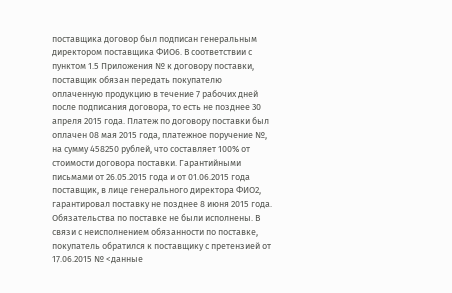поставщика договор был подписан генеральным директором поставщика ФИО6. В соответствии с пунктом 1.5 Приложения № к договору поставки, поставщик обязан передать покупателю оплаченную продукцию в течение 7 рабочих дней после подписания договора, то есть не позднее 30 апреля 2015 года. Платеж по договору поставки был оплачен 08 мая 2015 года, платежное поручение №, на сумму 458250 рублей, что составляет 100% от стоимости договора поставки. Гарантийными письмами от 26.05.2015 года и от 01.06.2015 года поставщик, в лице генерального директора ФИО2, гарантировал поставку не позднее 8 июня 2015 года. Обязательства по поставке не были исполнены. В связи с неисполнением обязанности по поставке, покупатель обратился к поставщику с претензией от 17.06.2015 № <данные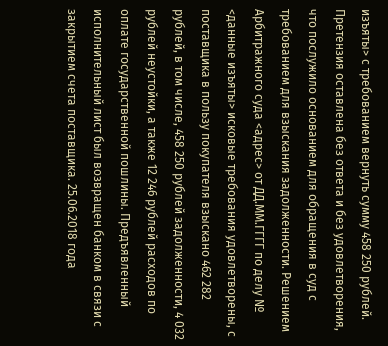изъяты> с требованием вернуть сумму 458 250 рублей. Претензия оставлена без ответа и без удовлетворения, что послужило основанием для обращения в суд с требованием для взыскания задолженности. Решением Арбитражного суда <адрес> от ДД.ММ.ГГГГ по делу № <данные изъяты> исковые требования удовлетворены, с поставщика в пользу покупателя взыскано 462 282 рублей, в том числе, 458 250 рублей задолженности, 4 032 рублей неустойки, а также 12 246 рублей расходов по оплате государственной пошлины. Предъявленный исполнительный лист был возвращен банком в связи с закрытием счета поставщика. 25.06.2018 года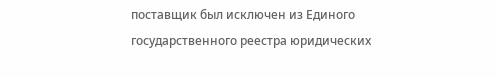поставщик был исключен из Единого государственного реестра юридических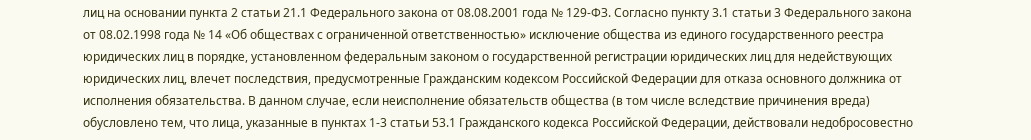лиц на основании пункта 2 статьи 21.1 Федерального закона от 08.08.2001 года № 129-ФЗ. Согласно пункту 3.1 статьи 3 Федерального закона от 08.02.1998 года № 14 «Об обществах с ограниченной ответственностью» исключение общества из единого государственного реестра юридических лиц в порядке, установленном федеральным законом о государственной регистрации юридических лиц для недействующих юридических лиц, влечет последствия, предусмотренные Гражданским кодексом Российской Федерации для отказа основного должника от исполнения обязательства. В данном случае, если неисполнение обязательств общества (в том числе вследствие причинения вреда) обусловлено тем, что лица, указанные в пунктах 1-3 статьи 53.1 Гражданского кодекса Российской Федерации, действовали недобросовестно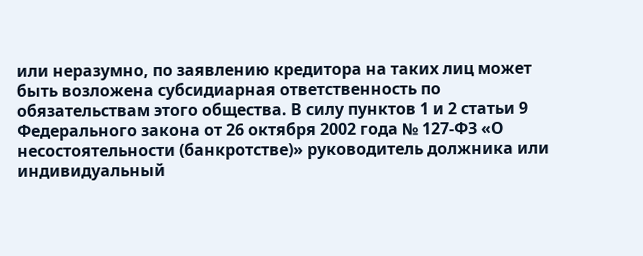или неразумно, по заявлению кредитора на таких лиц может быть возложена субсидиарная ответственность по обязательствам этого общества. В силу пунктов 1 и 2 статьи 9 Федерального закона от 26 октября 2002 года № 127-ФЗ «О несостоятельности (банкротстве)» руководитель должника или индивидуальный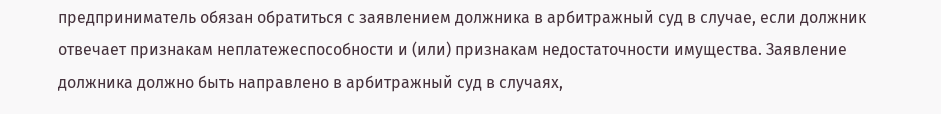предприниматель обязан обратиться с заявлением должника в арбитражный суд в случае, если должник отвечает признакам неплатежеспособности и (или) признакам недостаточности имущества. Заявление должника должно быть направлено в арбитражный суд в случаях,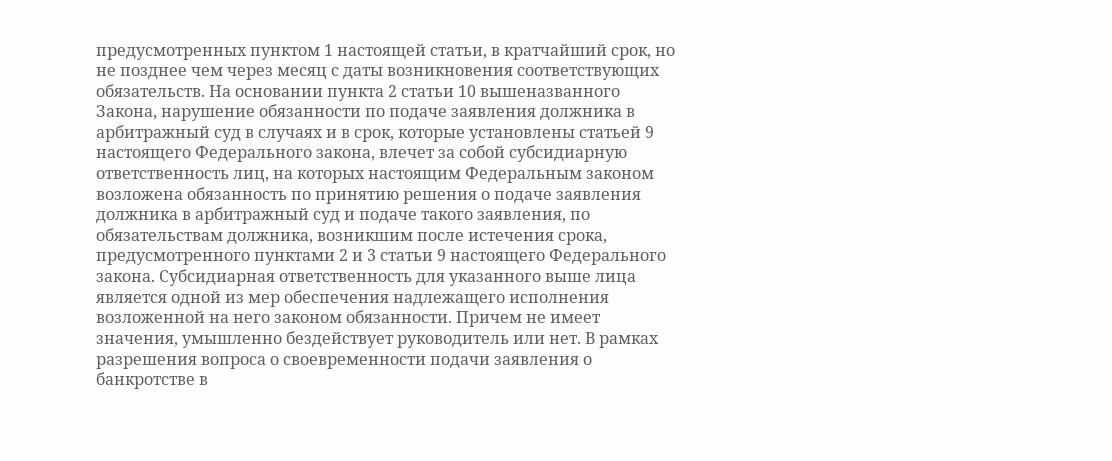предусмотренных пунктом 1 настоящей статьи, в кратчайший срок, но не позднее чем через месяц с даты возникновения соответствующих обязательств. На основании пункта 2 статьи 10 вышеназванного Закона, нарушение обязанности по подаче заявления должника в арбитражный суд в случаях и в срок, которые установлены статьей 9 настоящего Федерального закона, влечет за собой субсидиарную ответственность лиц, на которых настоящим Федеральным законом возложена обязанность по принятию решения о подаче заявления должника в арбитражный суд и подаче такого заявления, по обязательствам должника, возникшим после истечения срока, предусмотренного пунктами 2 и 3 статьи 9 настоящего Федерального закона. Субсидиарная ответственность для указанного выше лица является одной из мер обеспечения надлежащего исполнения возложенной на него законом обязанности. Причем не имеет значения, умышленно бездействует руководитель или нет. В рамках разрешения вопроса о своевременности подачи заявления о банкротстве в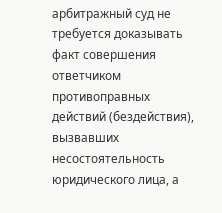арбитражный суд не требуется доказывать факт совершения ответчиком противоправных действий (бездействия), вызвавших несостоятельность юридического лица, а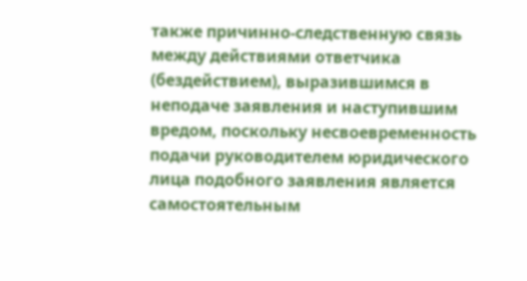также причинно-следственную связь между действиями ответчика (бездействием), выразившимся в неподаче заявления и наступившим вредом, поскольку несвоевременность подачи руководителем юридического лица подобного заявления является самостоятельным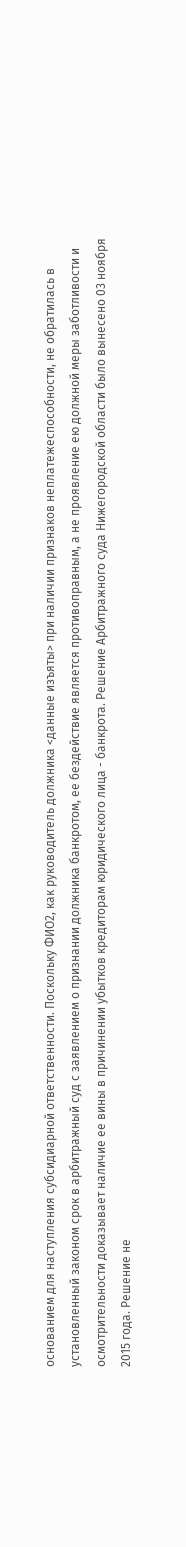основанием для наступления субсидиарной ответственности. Поскольку ФИО2, как руководитель должника <данные изъяты> при наличии признаков неплатежеспособности, не обратилась в установленный законом срок в арбитражный суд с заявлением о признании должника банкротом, ее бездействие является противоправным, а не проявление ею должной меры заботливости и осмотрительности доказывает наличие ее вины в причинении убытков кредиторам юридического лица - банкрота. Решение Арбитражного суда Нижегородской области было вынесено 03 ноября 2015 года. Решение не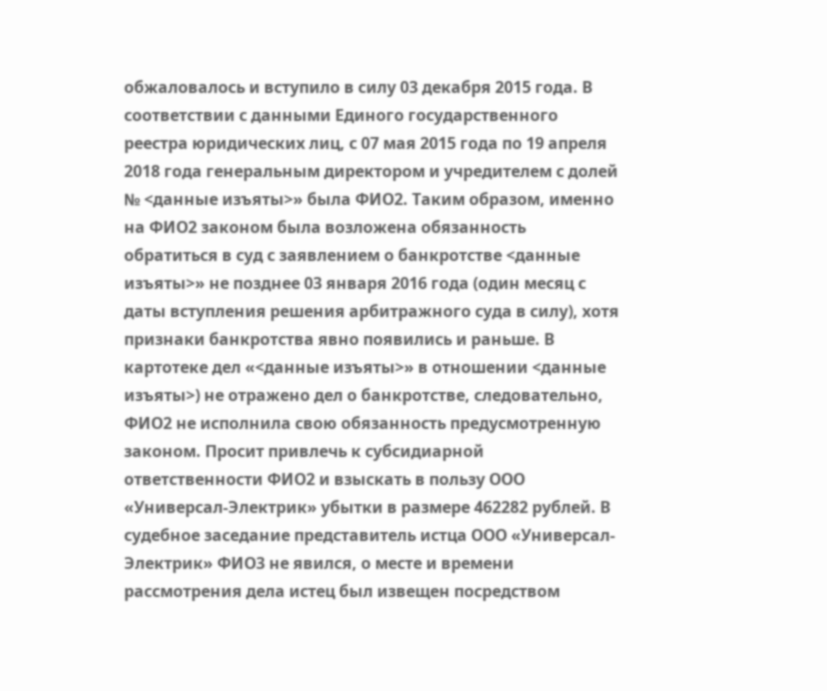обжаловалось и вступило в силу 03 декабря 2015 года. В соответствии с данными Единого государственного реестра юридических лиц, с 07 мая 2015 года по 19 апреля 2018 года генеральным директором и учредителем с долей № <данные изъяты>» была ФИО2. Таким образом, именно на ФИО2 законом была возложена обязанность обратиться в суд с заявлением о банкротстве <данные изъяты>» не позднее 03 января 2016 года (один месяц с даты вступления решения арбитражного суда в силу), хотя признаки банкротства явно появились и раньше. В картотеке дел «<данные изъяты>» в отношении <данные изъяты>) не отражено дел о банкротстве, следовательно, ФИО2 не исполнила свою обязанность предусмотренную законом. Просит привлечь к субсидиарной ответственности ФИО2 и взыскать в пользу ООО «Универсал-Электрик» убытки в размере 462282 рублей. В судебное заседание представитель истца ООО «Универсал-Электрик» ФИО3 не явился, о месте и времени рассмотрения дела истец был извещен посредством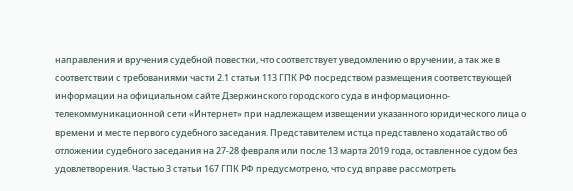направления и вручения судебной повестки, что соответствует уведомлению о вручении, а так же в соответствии с требованиями части 2.1 статьи 113 ГПК РФ посредством размещения соответствующей информации на официальном сайте Дзержинского городского суда в информационно-телекоммуникационной сети «Интернет» при надлежащем извещении указанного юридического лица о времени и месте первого судебного заседания. Представителем истца представлено ходатайство об отложении судебного заседания на 27-28 февраля или после 13 марта 2019 года, оставленное судом без удовлетворения. Частью 3 статьи 167 ГПК РФ предусмотрено, что суд вправе рассмотреть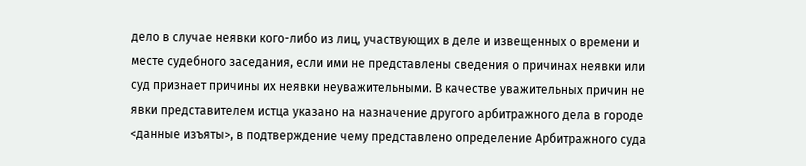дело в случае неявки кого-либо из лиц, участвующих в деле и извещенных о времени и месте судебного заседания, если ими не представлены сведения о причинах неявки или суд признает причины их неявки неуважительными. В качестве уважительных причин не явки представителем истца указано на назначение другого арбитражного дела в городе <данные изъяты>, в подтверждение чему представлено определение Арбитражного суда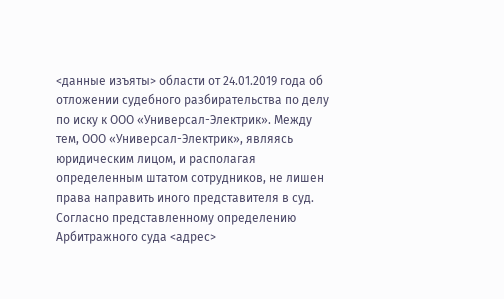<данные изъяты> области от 24.01.2019 года об отложении судебного разбирательства по делу по иску к ООО «Универсал-Электрик». Между тем, ООО «Универсал-Электрик», являясь юридическим лицом, и располагая определенным штатом сотрудников, не лишен права направить иного представителя в суд. Согласно представленному определению Арбитражного суда <адрес>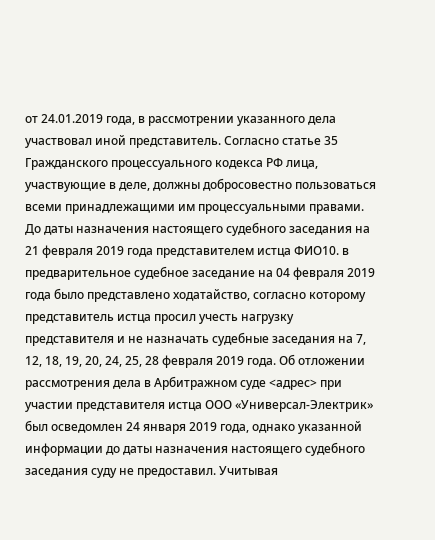от 24.01.2019 года, в рассмотрении указанного дела участвовал иной представитель. Согласно статье 35 Гражданского процессуального кодекса РФ лица, участвующие в деле, должны добросовестно пользоваться всеми принадлежащими им процессуальными правами. До даты назначения настоящего судебного заседания на 21 февраля 2019 года представителем истца ФИО10. в предварительное судебное заседание на 04 февраля 2019 года было представлено ходатайство, согласно которому представитель истца просил учесть нагрузку представителя и не назначать судебные заседания на 7, 12, 18, 19, 20, 24, 25, 28 февраля 2019 года. Об отложении рассмотрения дела в Арбитражном суде <адрес> при участии представителя истца ООО «Универсал-Электрик» был осведомлен 24 января 2019 года, однако указанной информации до даты назначения настоящего судебного заседания суду не предоставил. Учитывая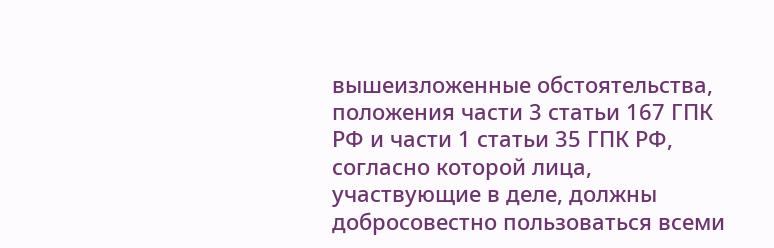вышеизложенные обстоятельства, положения части 3 статьи 167 ГПК РФ и части 1 статьи 35 ГПК РФ, согласно которой лица, участвующие в деле, должны добросовестно пользоваться всеми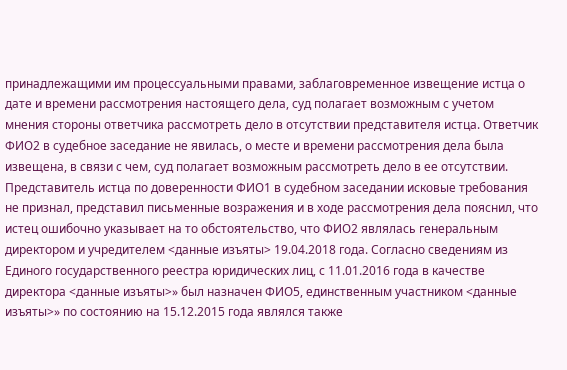принадлежащими им процессуальными правами, заблаговременное извещение истца о дате и времени рассмотрения настоящего дела, суд полагает возможным с учетом мнения стороны ответчика рассмотреть дело в отсутствии представителя истца. Ответчик ФИО2 в судебное заседание не явилась, о месте и времени рассмотрения дела была извещена, в связи с чем, суд полагает возможным рассмотреть дело в ее отсутствии. Представитель истца по доверенности ФИО1 в судебном заседании исковые требования не признал, представил письменные возражения и в ходе рассмотрения дела пояснил, что истец ошибочно указывает на то обстоятельство, что ФИО2 являлась генеральным директором и учредителем <данные изъяты> 19.04.2018 года. Согласно сведениям из Единого государственного реестра юридических лиц, с 11.01.2016 года в качестве директора <данные изъяты>» был назначен ФИО5, единственным участником <данные изъяты>» по состоянию на 15.12.2015 года являлся также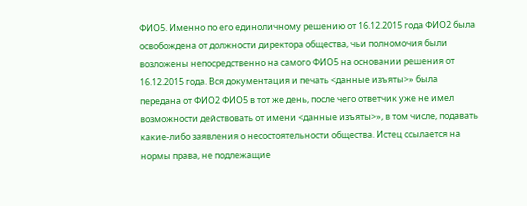ФИО5. Именно по его единоличному решению от 16.12.2015 года ФИО2 была освобождена от должности директора общества, чьи полномочия были возложены непосредственно на самого ФИО5 на основании решения от 16.12.2015 года. Вся документация и печать <данные изъяты>» была передана от ФИО2 ФИО5 в тот же день, после чего ответчик уже не имел возможности действовать от имени <данные изъяты>», в том числе, подавать какие-либо заявления о несостоятельности общества. Истец ссылается на нормы права, не подлежащие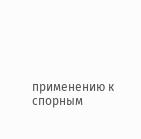применению к спорным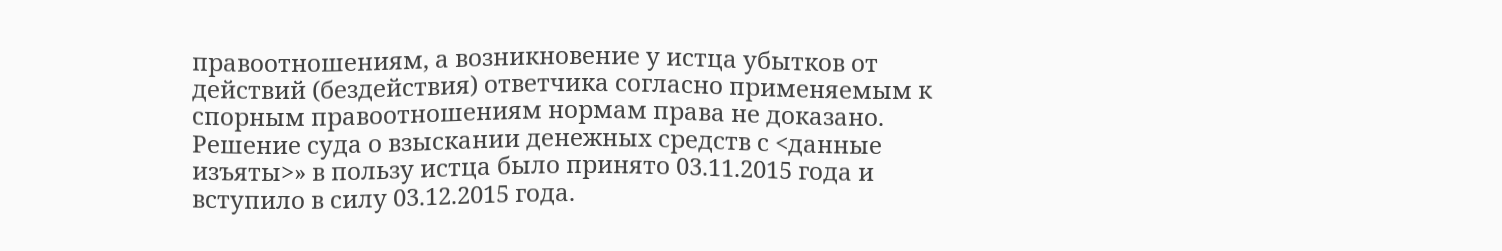правоотношениям, а возникновение у истца убытков от действий (бездействия) ответчика согласно применяемым к спорным правоотношениям нормам права не доказано. Решение суда о взыскании денежных средств с <данные изъяты>» в пользу истца было принято 03.11.2015 года и вступило в силу 03.12.2015 года.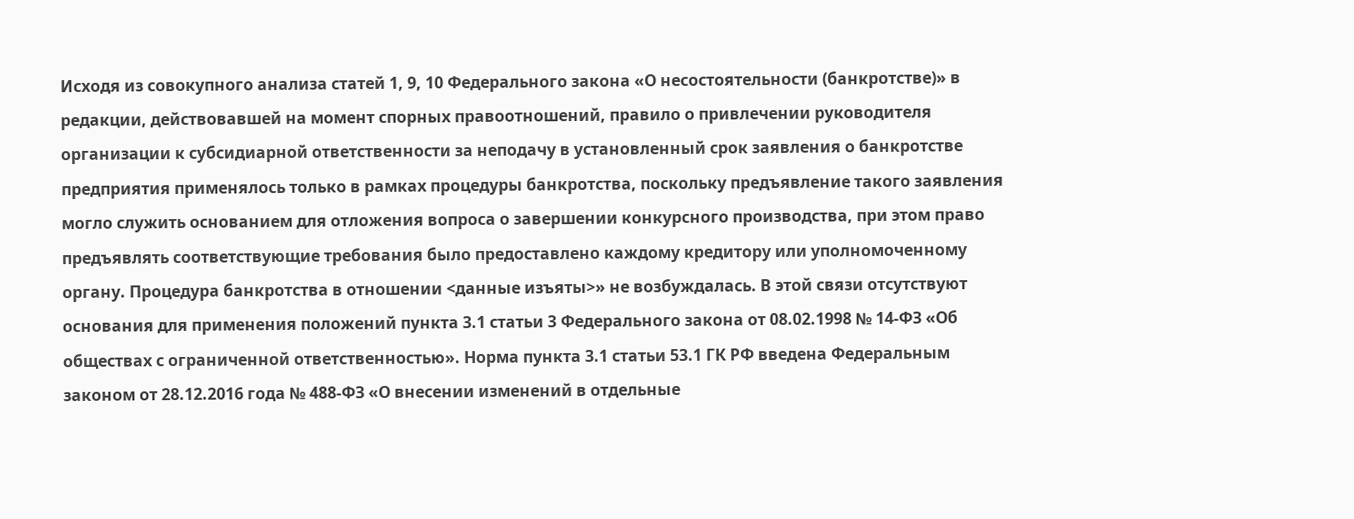Исходя из совокупного анализа статей 1, 9, 10 Федерального закона «О несостоятельности (банкротстве)» в редакции, действовавшей на момент спорных правоотношений, правило о привлечении руководителя организации к субсидиарной ответственности за неподачу в установленный срок заявления о банкротстве предприятия применялось только в рамках процедуры банкротства, поскольку предъявление такого заявления могло служить основанием для отложения вопроса о завершении конкурсного производства, при этом право предъявлять соответствующие требования было предоставлено каждому кредитору или уполномоченному органу. Процедура банкротства в отношении <данные изъяты>» не возбуждалась. В этой связи отсутствуют основания для применения положений пункта 3.1 статьи 3 Федерального закона от 08.02.1998 № 14-ФЗ «Об обществах с ограниченной ответственностью». Норма пункта 3.1 статьи 53.1 ГК РФ введена Федеральным законом от 28.12.2016 года № 488-ФЗ «О внесении изменений в отдельные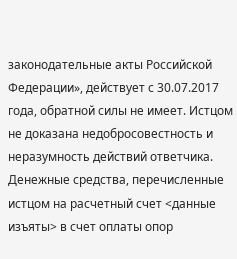законодательные акты Российской Федерации», действует с 30.07.2017 года, обратной силы не имеет. Истцом не доказана недобросовестность и неразумность действий ответчика. Денежные средства, перечисленные истцом на расчетный счет <данные изъяты> в счет оплаты опор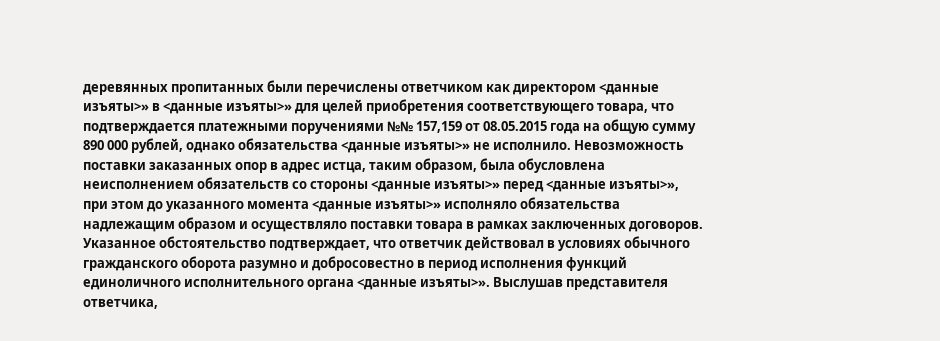деревянных пропитанных были перечислены ответчиком как директором <данные изъяты>» в <данные изъяты>» для целей приобретения соответствующего товара, что подтверждается платежными поручениями №№ 157,159 от 08.05.2015 года на общую сумму 890 000 рублей, однако обязательства <данные изъяты>» не исполнило. Невозможность поставки заказанных опор в адрес истца, таким образом, была обусловлена неисполнением обязательств со стороны <данные изъяты>» перед <данные изъяты>», при этом до указанного момента <данные изъяты>» исполняло обязательства надлежащим образом и осуществляло поставки товара в рамках заключенных договоров. Указанное обстоятельство подтверждает, что ответчик действовал в условиях обычного гражданского оборота разумно и добросовестно в период исполнения функций единоличного исполнительного органа <данные изъяты>». Выслушав представителя ответчика,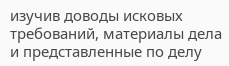изучив доводы исковых требований, материалы дела и представленные по делу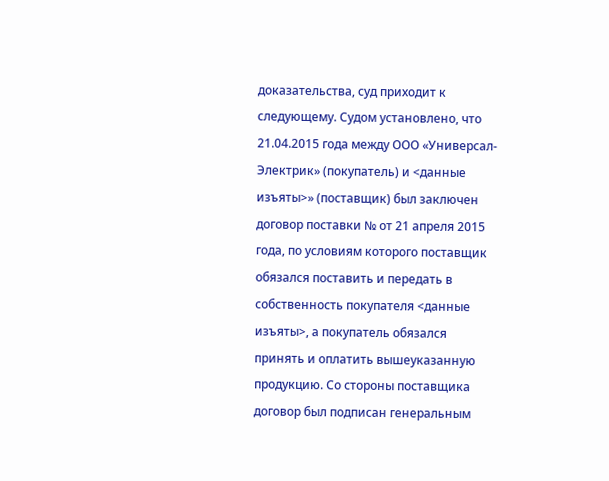доказательства, суд приходит к следующему. Судом установлено, что 21.04.2015 года между ООО «Универсал-Электрик» (покупатель) и <данные изъяты>» (поставщик) был заключен договор поставки № от 21 апреля 2015 года, по условиям которого поставщик обязался поставить и передать в собственность покупателя <данные изъяты>, а покупатель обязался принять и оплатить вышеуказанную продукцию. Со стороны поставщика договор был подписан генеральным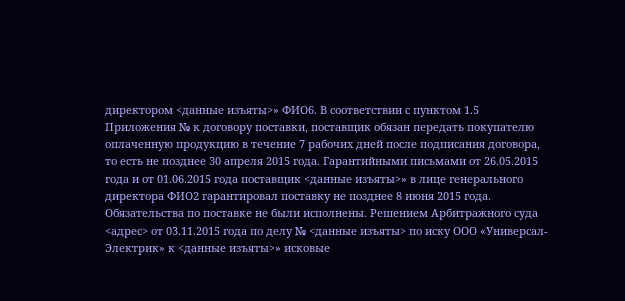директором <данные изъяты>» ФИО6. В соответствии с пунктом 1.5 Приложения № к договору поставки, поставщик обязан передать покупателю оплаченную продукцию в течение 7 рабочих дней после подписания договора, то есть не позднее 30 апреля 2015 года. Гарантийными письмами от 26.05.2015 года и от 01.06.2015 года поставщик <данные изъяты>» в лице генерального директора ФИО2 гарантировал поставку не позднее 8 июня 2015 года. Обязательства по поставке не были исполнены. Решением Арбитражного суда <адрес> от 03.11.2015 года по делу № <данные изъяты> по иску ООО «Универсал-Электрик» к <данные изъяты>» исковые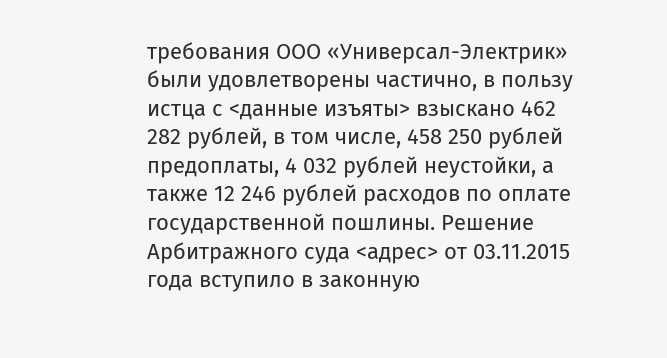требования ООО «Универсал-Электрик» были удовлетворены частично, в пользу истца с <данные изъяты> взыскано 462 282 рублей, в том числе, 458 250 рублей предоплаты, 4 032 рублей неустойки, а также 12 246 рублей расходов по оплате государственной пошлины. Решение Арбитражного суда <адрес> от 03.11.2015 года вступило в законную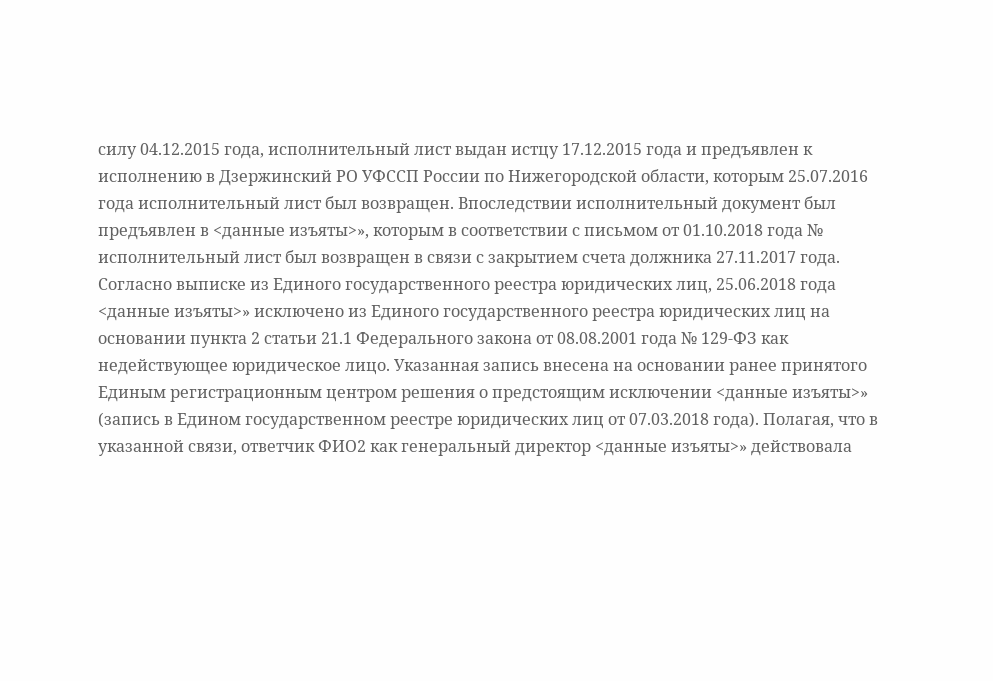силу 04.12.2015 года, исполнительный лист выдан истцу 17.12.2015 года и предъявлен к исполнению в Дзержинский РО УФССП России по Нижегородской области, которым 25.07.2016 года исполнительный лист был возвращен. Впоследствии исполнительный документ был предъявлен в <данные изъяты>», которым в соответствии с письмом от 01.10.2018 года № исполнительный лист был возвращен в связи с закрытием счета должника 27.11.2017 года. Согласно выписке из Единого государственного реестра юридических лиц, 25.06.2018 года <данные изъяты>» исключено из Единого государственного реестра юридических лиц на основании пункта 2 статьи 21.1 Федерального закона от 08.08.2001 года № 129-ФЗ как недействующее юридическое лицо. Указанная запись внесена на основании ранее принятого Единым регистрационным центром решения о предстоящим исключении <данные изъяты>» (запись в Едином государственном реестре юридических лиц от 07.03.2018 года). Полагая, что в указанной связи, ответчик ФИО2 как генеральный директор <данные изъяты>» действовала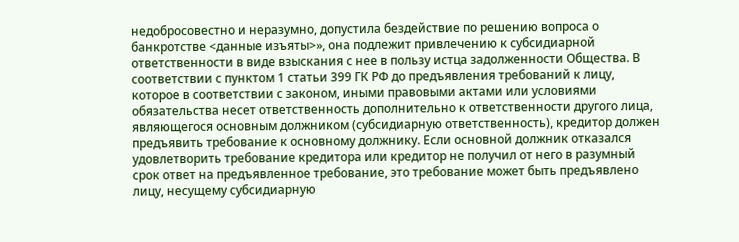недобросовестно и неразумно, допустила бездействие по решению вопроса о банкротстве <данные изъяты>», она подлежит привлечению к субсидиарной ответственности в виде взыскания с нее в пользу истца задолженности Общества. В соответствии с пунктом 1 статьи 399 ГК РФ до предъявления требований к лицу, которое в соответствии с законом, иными правовыми актами или условиями обязательства несет ответственность дополнительно к ответственности другого лица, являющегося основным должником (субсидиарную ответственность), кредитор должен предъявить требование к основному должнику. Если основной должник отказался удовлетворить требование кредитора или кредитор не получил от него в разумный срок ответ на предъявленное требование, это требование может быть предъявлено лицу, несущему субсидиарную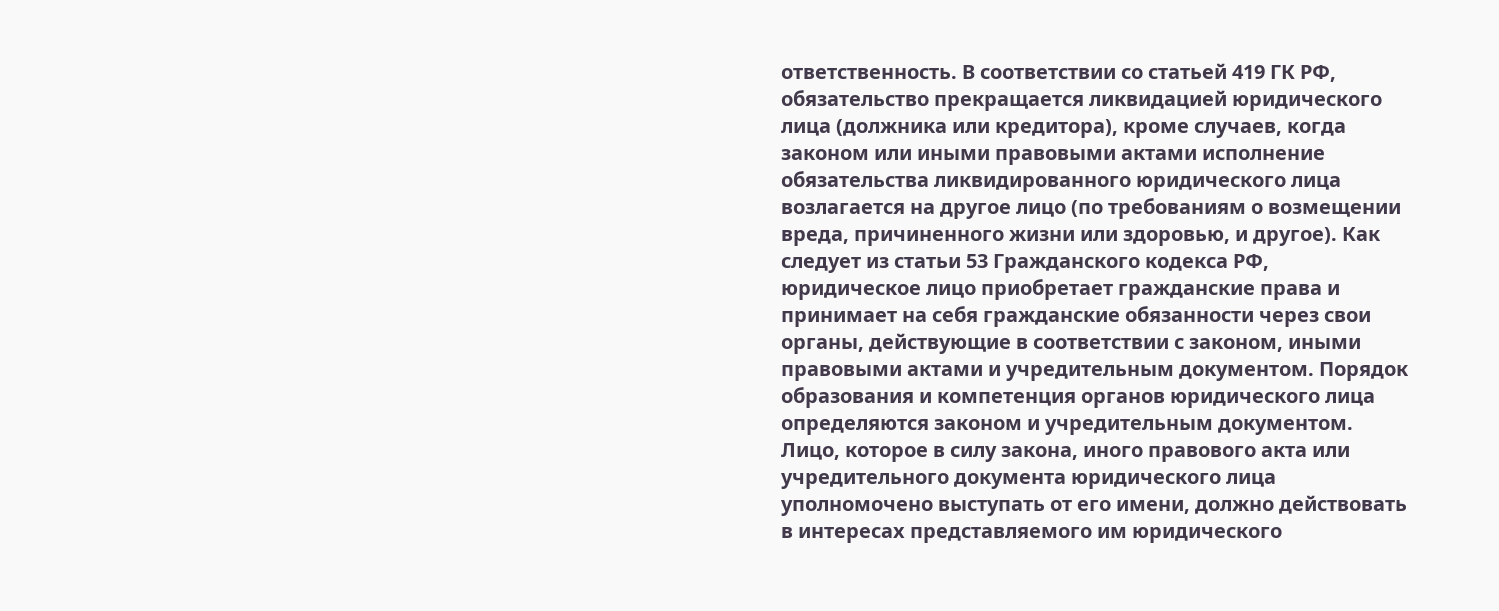ответственность. В соответствии со статьей 419 ГК РФ, обязательство прекращается ликвидацией юридического лица (должника или кредитора), кроме случаев, когда законом или иными правовыми актами исполнение обязательства ликвидированного юридического лица возлагается на другое лицо (по требованиям о возмещении вреда, причиненного жизни или здоровью, и другое). Как следует из статьи 53 Гражданского кодекса РФ, юридическое лицо приобретает гражданские права и принимает на себя гражданские обязанности через свои органы, действующие в соответствии с законом, иными правовыми актами и учредительным документом. Порядок образования и компетенция органов юридического лица определяются законом и учредительным документом. Лицо, которое в силу закона, иного правового акта или учредительного документа юридического лица уполномочено выступать от его имени, должно действовать в интересах представляемого им юридического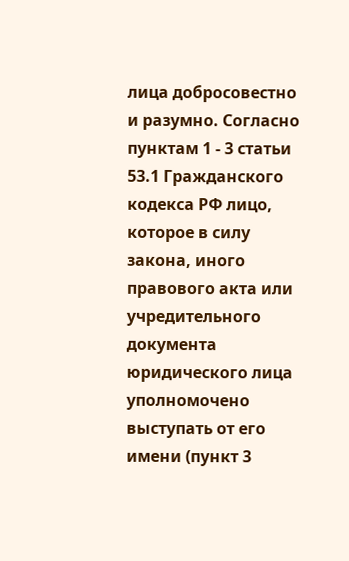лица добросовестно и разумно. Согласно пунктам 1 - 3 статьи 53.1 Гражданского кодекса РФ лицо, которое в силу закона, иного правового акта или учредительного документа юридического лица уполномочено выступать от его имени (пункт 3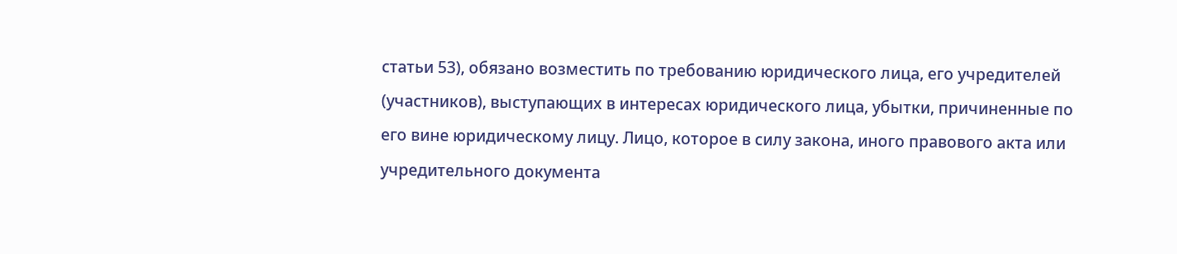статьи 53), обязано возместить по требованию юридического лица, его учредителей (участников), выступающих в интересах юридического лица, убытки, причиненные по его вине юридическому лицу. Лицо, которое в силу закона, иного правового акта или учредительного документа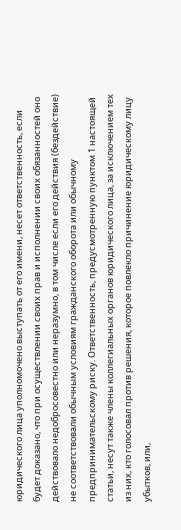юридического лица уполномочено выступать от его имени, несет ответственность, если будет доказано, что при осуществлении своих прав и исполнении своих обязанностей оно действовало недобросовестно или неразумно, в том числе если его действия (бездействие) не соответствовали обычным условиям гражданского оборота или обычному предпринимательскому риску. Ответственность, предусмотренную пунктом 1 настоящей статьи, несут также члены коллегиальных органов юридического лица, за исключением тех из них, кто голосовал против решения, которое повлекло причинение юридическому лицу убытков, или,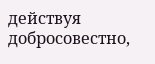действуя добросовестно,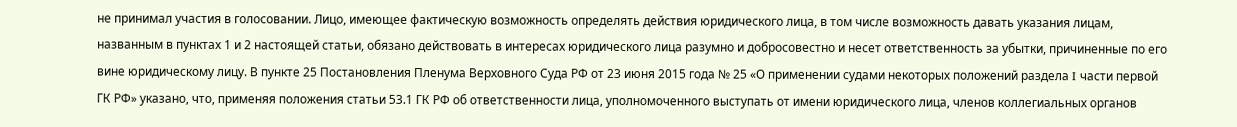не принимал участия в голосовании. Лицо, имеющее фактическую возможность определять действия юридического лица, в том числе возможность давать указания лицам, названным в пунктах 1 и 2 настоящей статьи, обязано действовать в интересах юридического лица разумно и добросовестно и несет ответственность за убытки, причиненные по его вине юридическому лицу. В пункте 25 Постановления Пленума Верховного Суда РФ от 23 июня 2015 года № 25 «О применении судами некоторых положений раздела I части первой ГК РФ» указано, что, применяя положения статьи 53.1 ГК РФ об ответственности лица, уполномоченного выступать от имени юридического лица, членов коллегиальных органов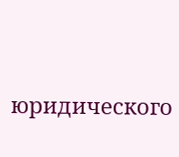юридического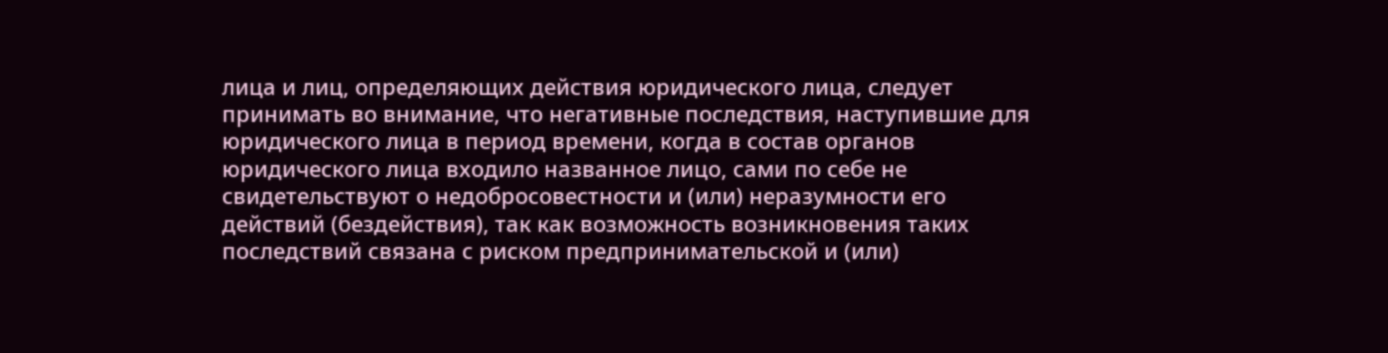лица и лиц, определяющих действия юридического лица, следует принимать во внимание, что негативные последствия, наступившие для юридического лица в период времени, когда в состав органов юридического лица входило названное лицо, сами по себе не свидетельствуют о недобросовестности и (или) неразумности его действий (бездействия), так как возможность возникновения таких последствий связана с риском предпринимательской и (или)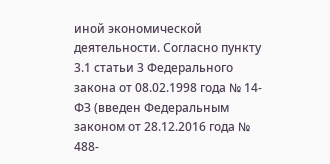иной экономической деятельности. Согласно пункту 3.1 статьи 3 Федерального закона от 08.02.1998 года № 14-ФЗ (введен Федеральным законом от 28.12.2016 года № 488-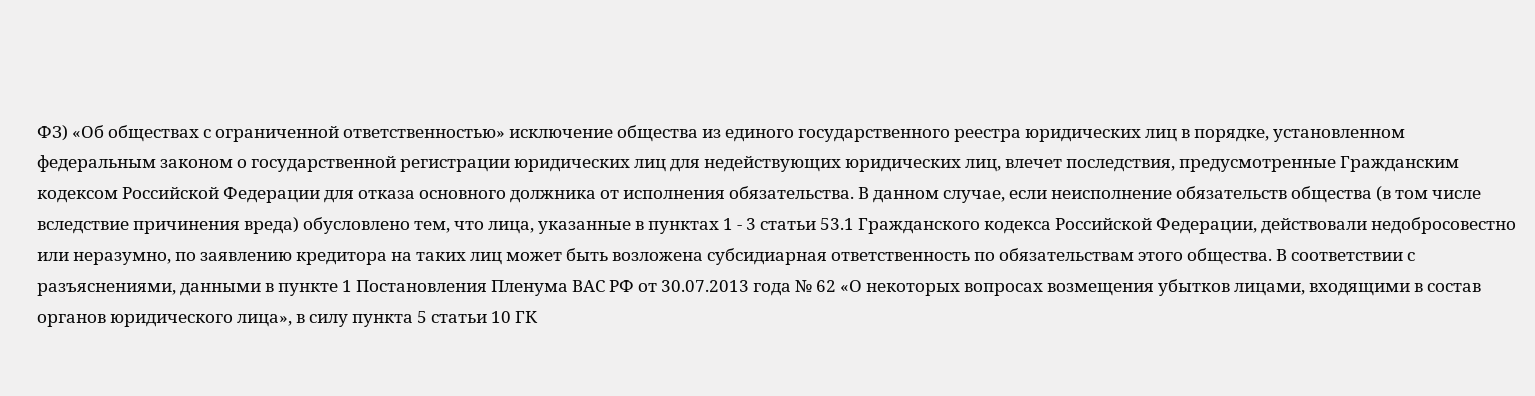ФЗ) «Об обществах с ограниченной ответственностью» исключение общества из единого государственного реестра юридических лиц в порядке, установленном федеральным законом о государственной регистрации юридических лиц для недействующих юридических лиц, влечет последствия, предусмотренные Гражданским кодексом Российской Федерации для отказа основного должника от исполнения обязательства. В данном случае, если неисполнение обязательств общества (в том числе вследствие причинения вреда) обусловлено тем, что лица, указанные в пунктах 1 - 3 статьи 53.1 Гражданского кодекса Российской Федерации, действовали недобросовестно или неразумно, по заявлению кредитора на таких лиц может быть возложена субсидиарная ответственность по обязательствам этого общества. В соответствии с разъяснениями, данными в пункте 1 Постановления Пленума ВАС РФ от 30.07.2013 года № 62 «О некоторых вопросах возмещения убытков лицами, входящими в состав органов юридического лица», в силу пункта 5 статьи 10 ГК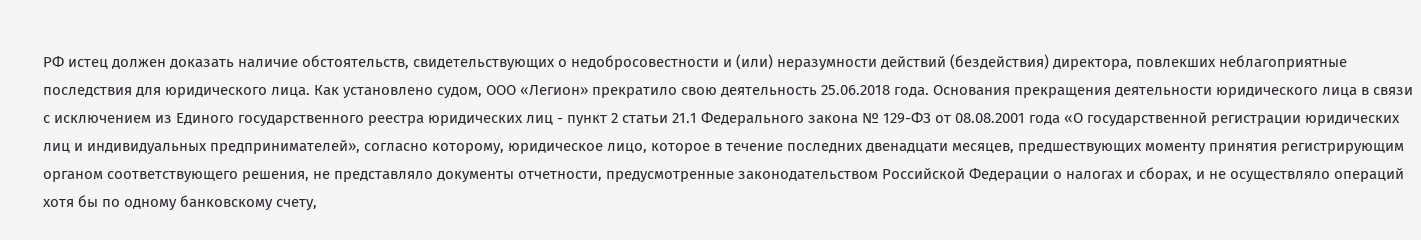РФ истец должен доказать наличие обстоятельств, свидетельствующих о недобросовестности и (или) неразумности действий (бездействия) директора, повлекших неблагоприятные последствия для юридического лица. Как установлено судом, ООО «Легион» прекратило свою деятельность 25.06.2018 года. Основания прекращения деятельности юридического лица в связи с исключением из Единого государственного реестра юридических лиц - пункт 2 статьи 21.1 Федерального закона № 129-ФЗ от 08.08.2001 года «О государственной регистрации юридических лиц и индивидуальных предпринимателей», согласно которому, юридическое лицо, которое в течение последних двенадцати месяцев, предшествующих моменту принятия регистрирующим органом соответствующего решения, не представляло документы отчетности, предусмотренные законодательством Российской Федерации о налогах и сборах, и не осуществляло операций хотя бы по одному банковскому счету,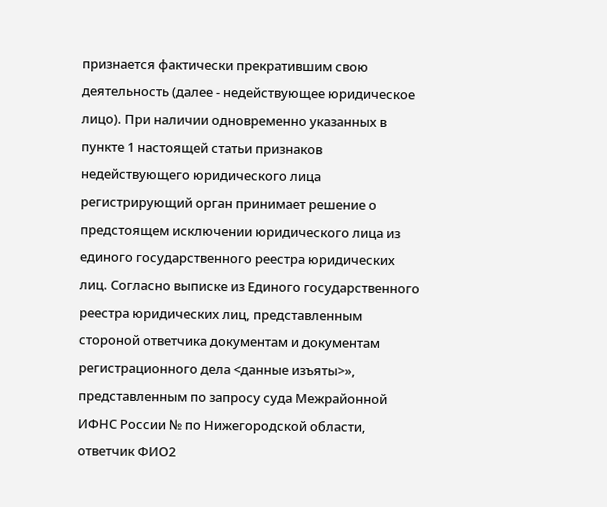признается фактически прекратившим свою деятельность (далее - недействующее юридическое лицо). При наличии одновременно указанных в пункте 1 настоящей статьи признаков недействующего юридического лица регистрирующий орган принимает решение о предстоящем исключении юридического лица из единого государственного реестра юридических лиц. Согласно выписке из Единого государственного реестра юридических лиц, представленным стороной ответчика документам и документам регистрационного дела <данные изъяты>», представленным по запросу суда Межрайонной ИФНС России № по Нижегородской области, ответчик ФИО2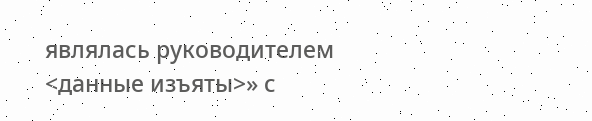являлась руководителем <данные изъяты>» с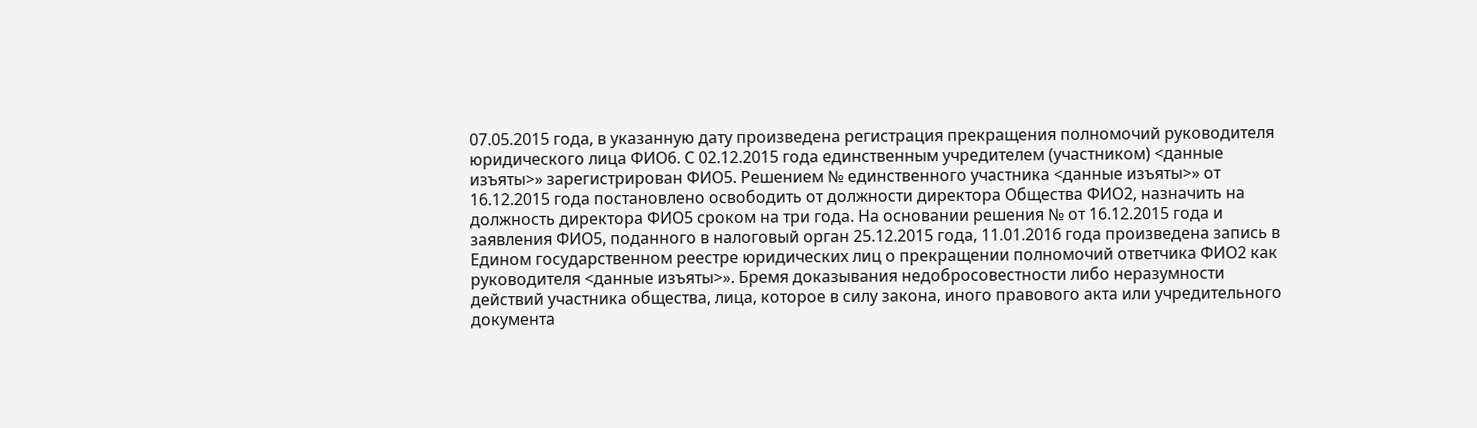07.05.2015 года, в указанную дату произведена регистрация прекращения полномочий руководителя юридического лица ФИО6. С 02.12.2015 года единственным учредителем (участником) <данные изъяты>» зарегистрирован ФИО5. Решением № единственного участника <данные изъяты>» от 16.12.2015 года постановлено освободить от должности директора Общества ФИО2, назначить на должность директора ФИО5 сроком на три года. На основании решения № от 16.12.2015 года и заявления ФИО5, поданного в налоговый орган 25.12.2015 года, 11.01.2016 года произведена запись в Едином государственном реестре юридических лиц о прекращении полномочий ответчика ФИО2 как руководителя <данные изъяты>». Бремя доказывания недобросовестности либо неразумности действий участника общества, лица, которое в силу закона, иного правового акта или учредительного документа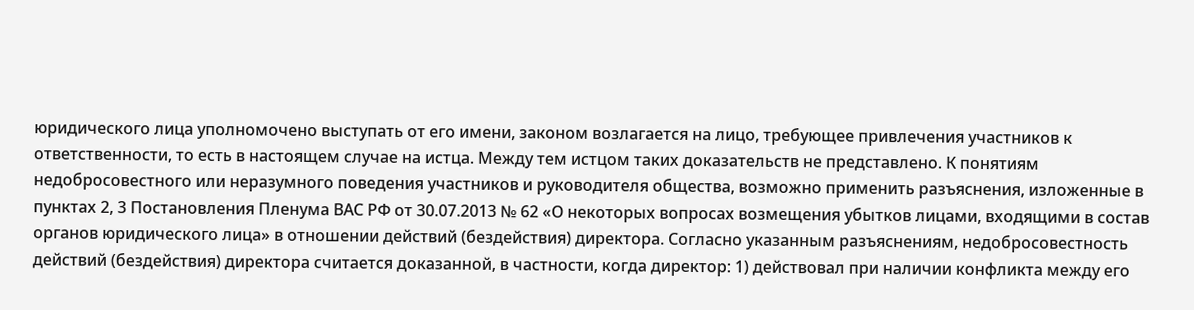юридического лица уполномочено выступать от его имени, законом возлагается на лицо, требующее привлечения участников к ответственности, то есть в настоящем случае на истца. Между тем истцом таких доказательств не представлено. К понятиям недобросовестного или неразумного поведения участников и руководителя общества, возможно применить разъяснения, изложенные в пунктах 2, 3 Постановления Пленума ВАС РФ от 30.07.2013 № 62 «О некоторых вопросах возмещения убытков лицами, входящими в состав органов юридического лица» в отношении действий (бездействия) директора. Согласно указанным разъяснениям, недобросовестность действий (бездействия) директора считается доказанной, в частности, когда директор: 1) действовал при наличии конфликта между его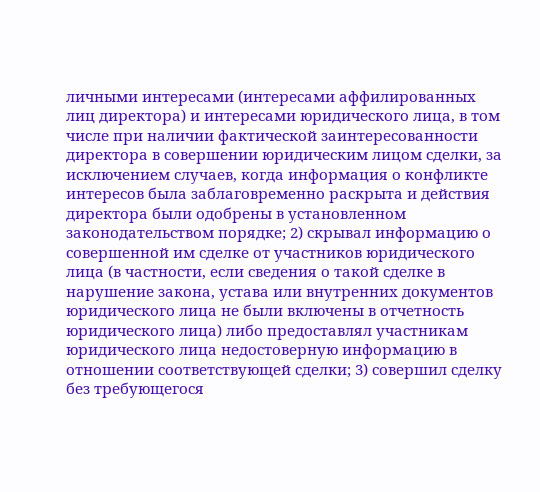личными интересами (интересами аффилированных лиц директора) и интересами юридического лица, в том числе при наличии фактической заинтересованности директора в совершении юридическим лицом сделки, за исключением случаев, когда информация о конфликте интересов была заблаговременно раскрыта и действия директора были одобрены в установленном законодательством порядке; 2) скрывал информацию о совершенной им сделке от участников юридического лица (в частности, если сведения о такой сделке в нарушение закона, устава или внутренних документов юридического лица не были включены в отчетность юридического лица) либо предоставлял участникам юридического лица недостоверную информацию в отношении соответствующей сделки; 3) совершил сделку без требующегося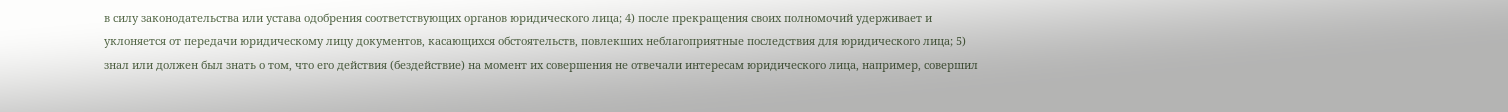в силу законодательства или устава одобрения соответствующих органов юридического лица; 4) после прекращения своих полномочий удерживает и уклоняется от передачи юридическому лицу документов, касающихся обстоятельств, повлекших неблагоприятные последствия для юридического лица; 5) знал или должен был знать о том, что его действия (бездействие) на момент их совершения не отвечали интересам юридического лица, например, совершил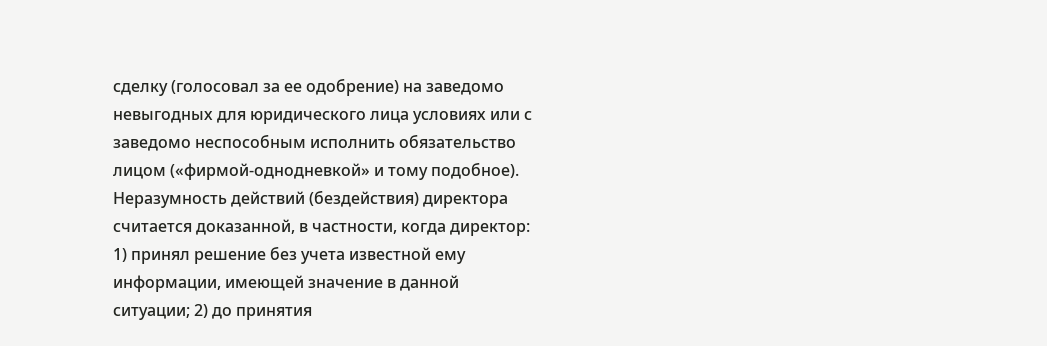сделку (голосовал за ее одобрение) на заведомо невыгодных для юридического лица условиях или с заведомо неспособным исполнить обязательство лицом («фирмой-однодневкой» и тому подобное). Неразумность действий (бездействия) директора считается доказанной, в частности, когда директор: 1) принял решение без учета известной ему информации, имеющей значение в данной ситуации; 2) до принятия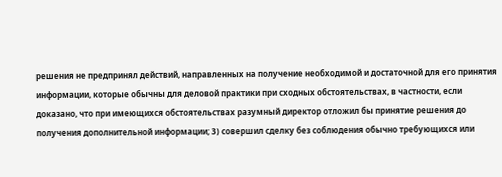решения не предпринял действий, направленных на получение необходимой и достаточной для его принятия информации, которые обычны для деловой практики при сходных обстоятельствах, в частности, если доказано, что при имеющихся обстоятельствах разумный директор отложил бы принятие решения до получения дополнительной информации; 3) совершил сделку без соблюдения обычно требующихся или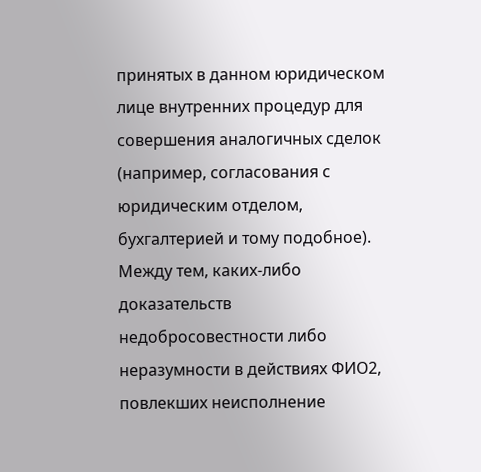принятых в данном юридическом лице внутренних процедур для совершения аналогичных сделок (например, согласования с юридическим отделом, бухгалтерией и тому подобное). Между тем, каких-либо доказательств недобросовестности либо неразумности в действиях ФИО2, повлекших неисполнение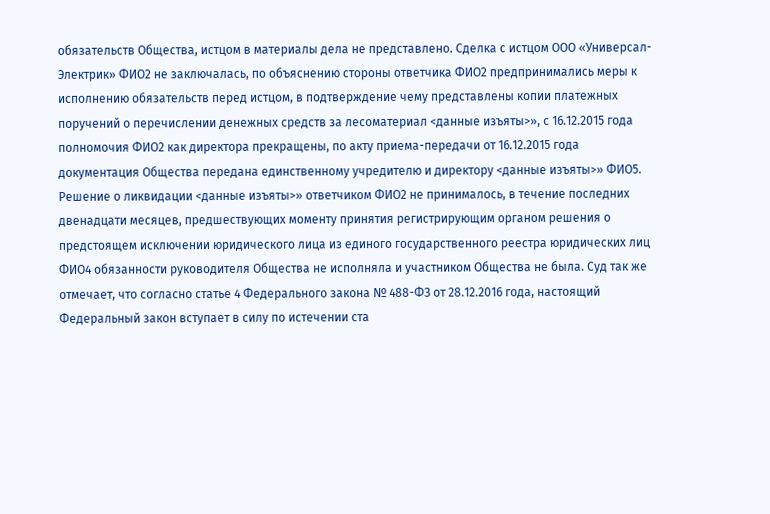обязательств Общества, истцом в материалы дела не представлено. Сделка с истцом ООО «Универсал-Электрик» ФИО2 не заключалась, по объяснению стороны ответчика ФИО2 предпринимались меры к исполнению обязательств перед истцом, в подтверждение чему представлены копии платежных поручений о перечислении денежных средств за лесоматериал <данные изъяты>», с 16.12.2015 года полномочия ФИО2 как директора прекращены, по акту приема-передачи от 16.12.2015 года документация Общества передана единственному учредителю и директору <данные изъяты>» ФИО5. Решение о ликвидации <данные изъяты>» ответчиком ФИО2 не принималось, в течение последних двенадцати месяцев, предшествующих моменту принятия регистрирующим органом решения о предстоящем исключении юридического лица из единого государственного реестра юридических лиц ФИО4 обязанности руководителя Общества не исполняла и участником Общества не была. Суд так же отмечает, что согласно статье 4 Федерального закона № 488-ФЗ от 28.12.2016 года, настоящий Федеральный закон вступает в силу по истечении ста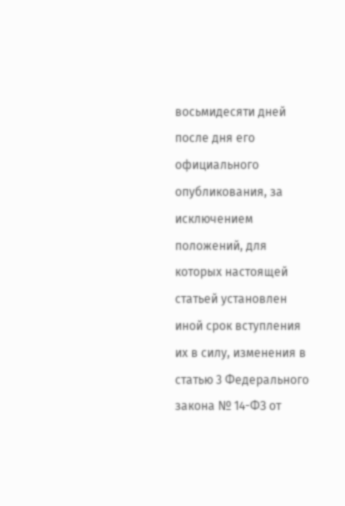восьмидесяти дней после дня его официального опубликования, за исключением положений, для которых настоящей статьей установлен иной срок вступления их в силу, изменения в статью 3 Федерального закона № 14-ФЗ от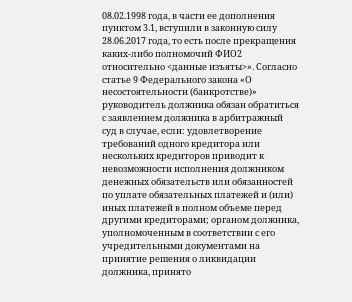08.02.1998 года, в части ее дополнения пунктом 3.1, вступили в законную силу 28.06.2017 года, то есть после прекращения каких-либо полномочий ФИО2 относительно <данные изъяты>». Согласно статье 9 Федерального закона «О несостоятельности (банкротстве)» руководитель должника обязан обратиться с заявлением должника в арбитражный суд в случае, если: удовлетворение требований одного кредитора или нескольких кредиторов приводит к невозможности исполнения должником денежных обязательств или обязанностей по уплате обязательных платежей и (или) иных платежей в полном объеме перед другими кредиторами; органом должника, уполномоченным в соответствии с его учредительными документами на принятие решения о ликвидации должника, принято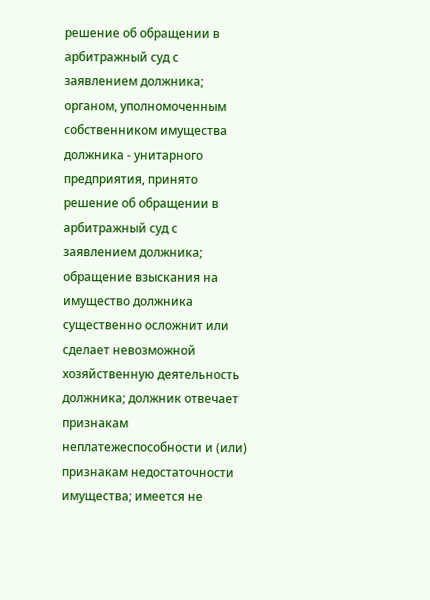решение об обращении в арбитражный суд с заявлением должника; органом, уполномоченным собственником имущества должника - унитарного предприятия, принято решение об обращении в арбитражный суд с заявлением должника; обращение взыскания на имущество должника существенно осложнит или сделает невозможной хозяйственную деятельность должника; должник отвечает признакам неплатежеспособности и (или) признакам недостаточности имущества; имеется не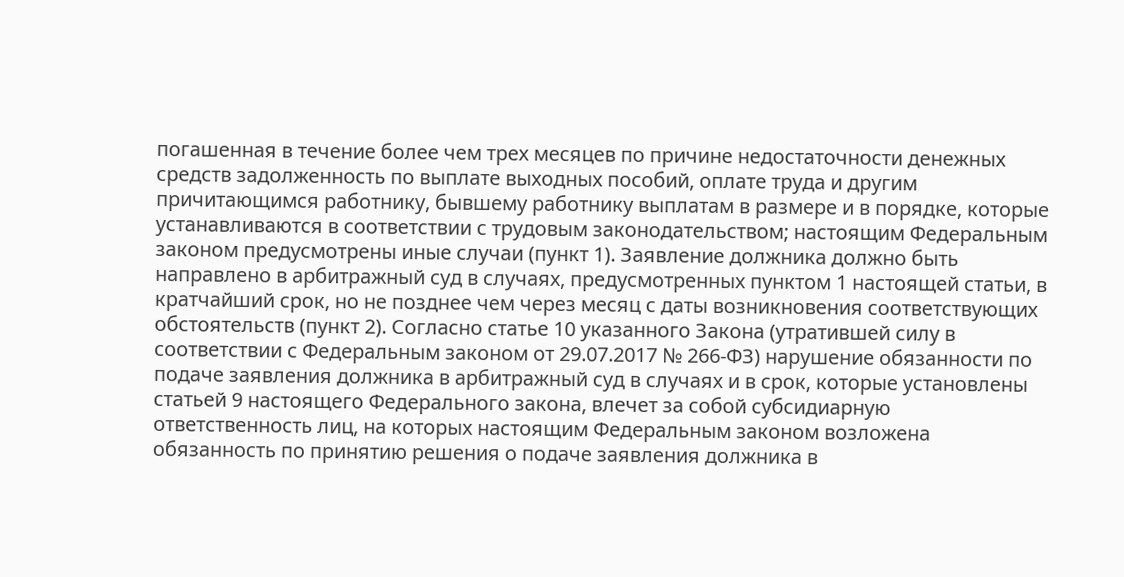погашенная в течение более чем трех месяцев по причине недостаточности денежных средств задолженность по выплате выходных пособий, оплате труда и другим причитающимся работнику, бывшему работнику выплатам в размере и в порядке, которые устанавливаются в соответствии с трудовым законодательством; настоящим Федеральным законом предусмотрены иные случаи (пункт 1). Заявление должника должно быть направлено в арбитражный суд в случаях, предусмотренных пунктом 1 настоящей статьи, в кратчайший срок, но не позднее чем через месяц с даты возникновения соответствующих обстоятельств (пункт 2). Согласно статье 10 указанного Закона (утратившей силу в соответствии с Федеральным законом от 29.07.2017 № 266-ФЗ) нарушение обязанности по подаче заявления должника в арбитражный суд в случаях и в срок, которые установлены статьей 9 настоящего Федерального закона, влечет за собой субсидиарную ответственность лиц, на которых настоящим Федеральным законом возложена обязанность по принятию решения о подаче заявления должника в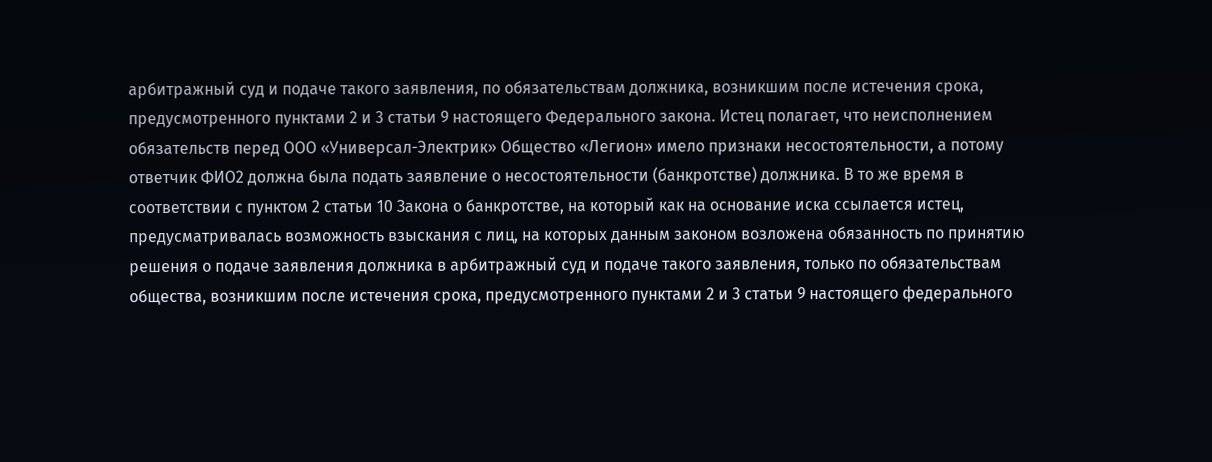арбитражный суд и подаче такого заявления, по обязательствам должника, возникшим после истечения срока, предусмотренного пунктами 2 и 3 статьи 9 настоящего Федерального закона. Истец полагает, что неисполнением обязательств перед ООО «Универсал-Электрик» Общество «Легион» имело признаки несостоятельности, а потому ответчик ФИО2 должна была подать заявление о несостоятельности (банкротстве) должника. В то же время в соответствии с пунктом 2 статьи 10 Закона о банкротстве, на который как на основание иска ссылается истец, предусматривалась возможность взыскания с лиц, на которых данным законом возложена обязанность по принятию решения о подаче заявления должника в арбитражный суд и подаче такого заявления, только по обязательствам общества, возникшим после истечения срока, предусмотренного пунктами 2 и 3 статьи 9 настоящего федерального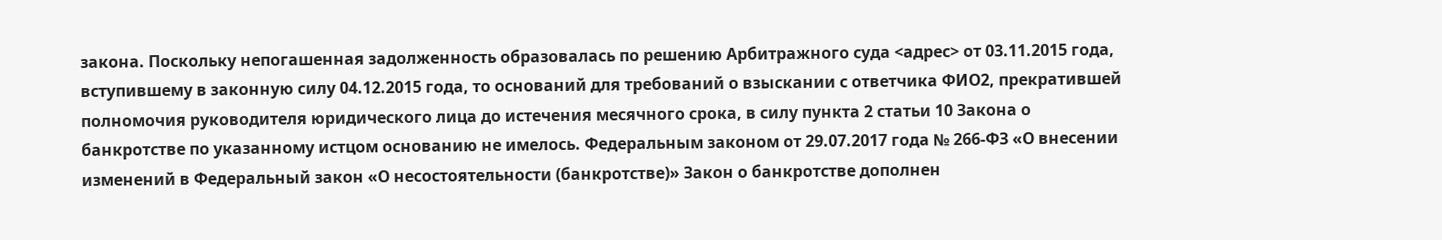закона. Поскольку непогашенная задолженность образовалась по решению Арбитражного суда <адрес> от 03.11.2015 года, вступившему в законную силу 04.12.2015 года, то оснований для требований о взыскании с ответчика ФИО2, прекратившей полномочия руководителя юридического лица до истечения месячного срока, в силу пункта 2 статьи 10 Закона о банкротстве по указанному истцом основанию не имелось. Федеральным законом от 29.07.2017 года № 266-ФЗ «О внесении изменений в Федеральный закон «О несостоятельности (банкротстве)» Закон о банкротстве дополнен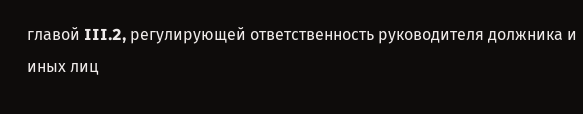главой III.2, регулирующей ответственность руководителя должника и иных лиц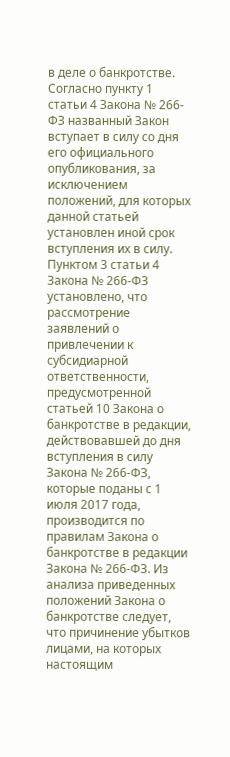в деле о банкротстве. Согласно пункту 1 статьи 4 Закона № 266-ФЗ названный Закон вступает в силу со дня его официального опубликования, за исключением положений, для которых данной статьей установлен иной срок вступления их в силу. Пунктом 3 статьи 4 Закона № 266-ФЗ установлено, что рассмотрение заявлений о привлечении к субсидиарной ответственности, предусмотренной статьей 10 Закона о банкротстве в редакции, действовавшей до дня вступления в силу Закона № 266-ФЗ, которые поданы с 1 июля 2017 года, производится по правилам Закона о банкротстве в редакции Закона № 266-ФЗ. Из анализа приведенных положений Закона о банкротстве следует, что причинение убытков лицами, на которых настоящим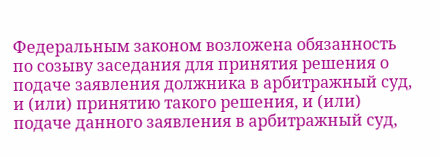Федеральным законом возложена обязанность по созыву заседания для принятия решения о подаче заявления должника в арбитражный суд, и (или) принятию такого решения, и (или) подаче данного заявления в арбитражный суд,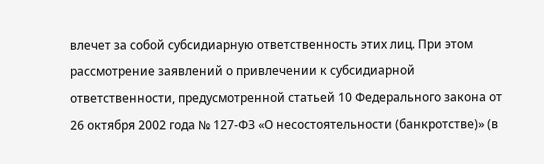влечет за собой субсидиарную ответственность этих лиц. При этом рассмотрение заявлений о привлечении к субсидиарной ответственности, предусмотренной статьей 10 Федерального закона от 26 октября 2002 года № 127-ФЗ «О несостоятельности (банкротстве)» (в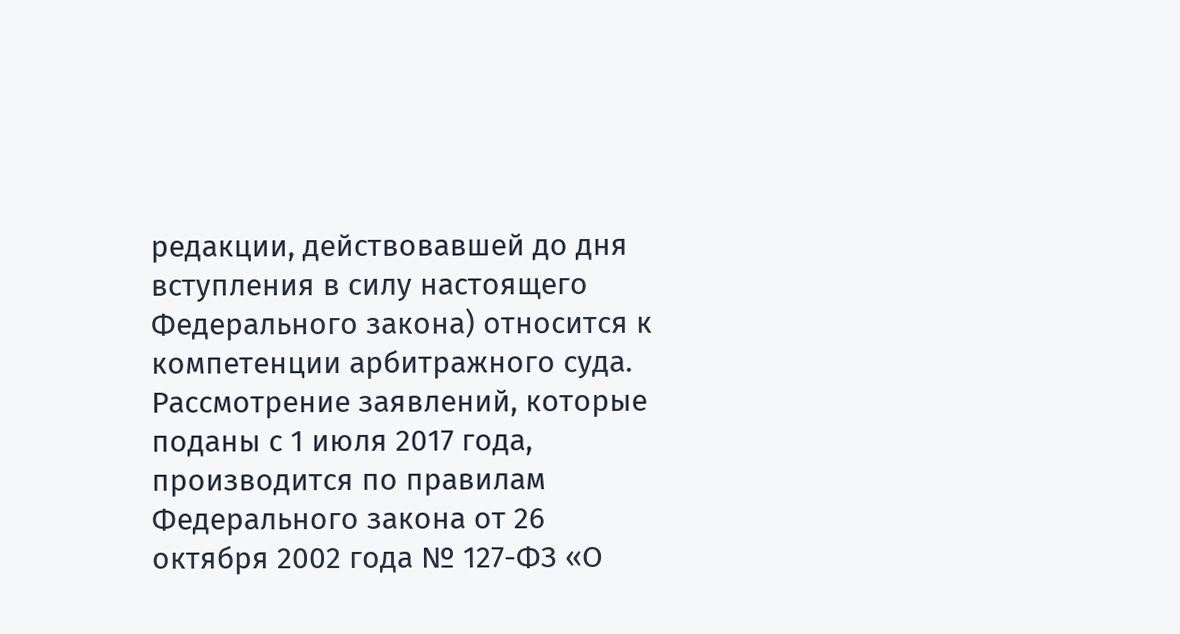редакции, действовавшей до дня вступления в силу настоящего Федерального закона) относится к компетенции арбитражного суда. Рассмотрение заявлений, которые поданы с 1 июля 2017 года, производится по правилам Федерального закона от 26 октября 2002 года № 127-ФЗ «О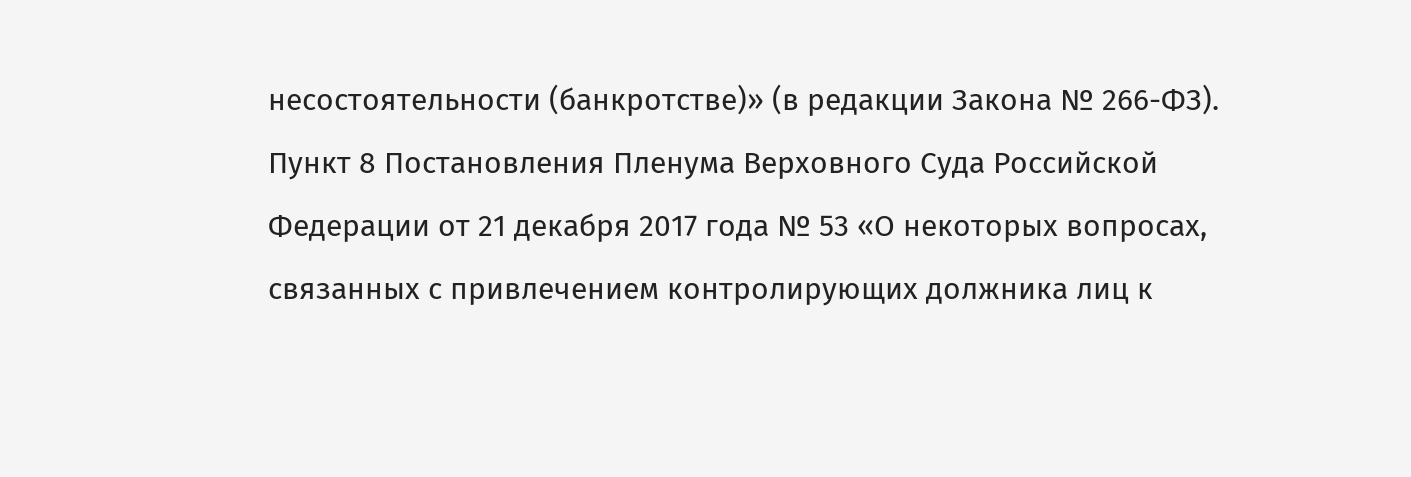несостоятельности (банкротстве)» (в редакции Закона № 266-ФЗ). Пункт 8 Постановления Пленума Верховного Суда Российской Федерации от 21 декабря 2017 года № 53 «О некоторых вопросах, связанных с привлечением контролирующих должника лиц к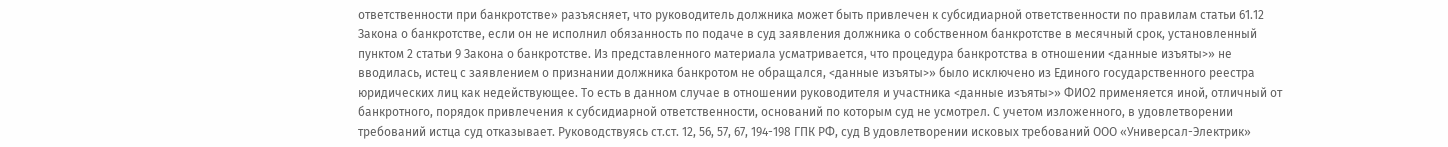ответственности при банкротстве» разъясняет, что руководитель должника может быть привлечен к субсидиарной ответственности по правилам статьи 61.12 Закона о банкротстве, если он не исполнил обязанность по подаче в суд заявления должника о собственном банкротстве в месячный срок, установленный пунктом 2 статьи 9 Закона о банкротстве. Из представленного материала усматривается, что процедура банкротства в отношении <данные изъяты>» не вводилась, истец с заявлением о признании должника банкротом не обращался, <данные изъяты>» было исключено из Единого государственного реестра юридических лиц как недействующее. То есть в данном случае в отношении руководителя и участника <данные изъяты>» ФИО2 применяется иной, отличный от банкротного, порядок привлечения к субсидиарной ответственности, оснований по которым суд не усмотрел. С учетом изложенного, в удовлетворении требований истца суд отказывает. Руководствуясь ст.ст. 12, 56, 57, 67, 194-198 ГПК РФ, суд В удовлетворении исковых требований ООО «Универсал-Электрик»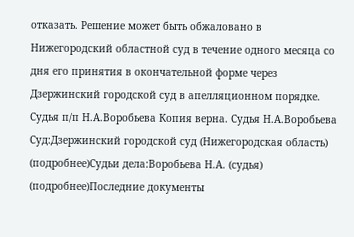отказать. Решение может быть обжаловано в Нижегородский областной суд в течение одного месяца со дня его принятия в окончательной форме через Дзержинский городской суд в апелляционном порядке. Судья п/п Н.А.Воробьева Копия верна. Судья Н.А.Воробьева Суд:Дзержинский городской суд (Нижегородская область) (подробнее)Судьи дела:Воробьева Н.А. (судья) (подробнее)Последние документы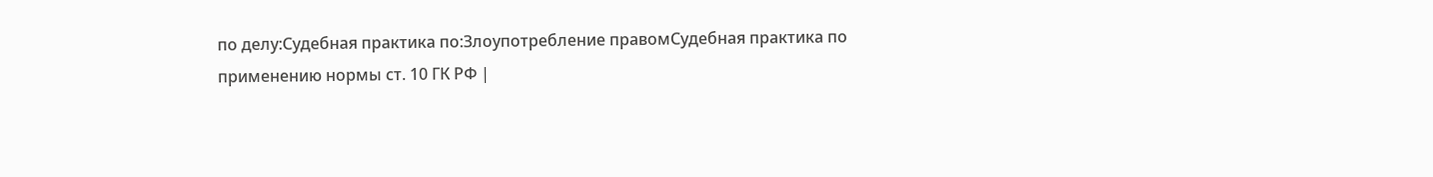по делу:Судебная практика по:Злоупотребление правомСудебная практика по применению нормы ст. 10 ГК РФ |